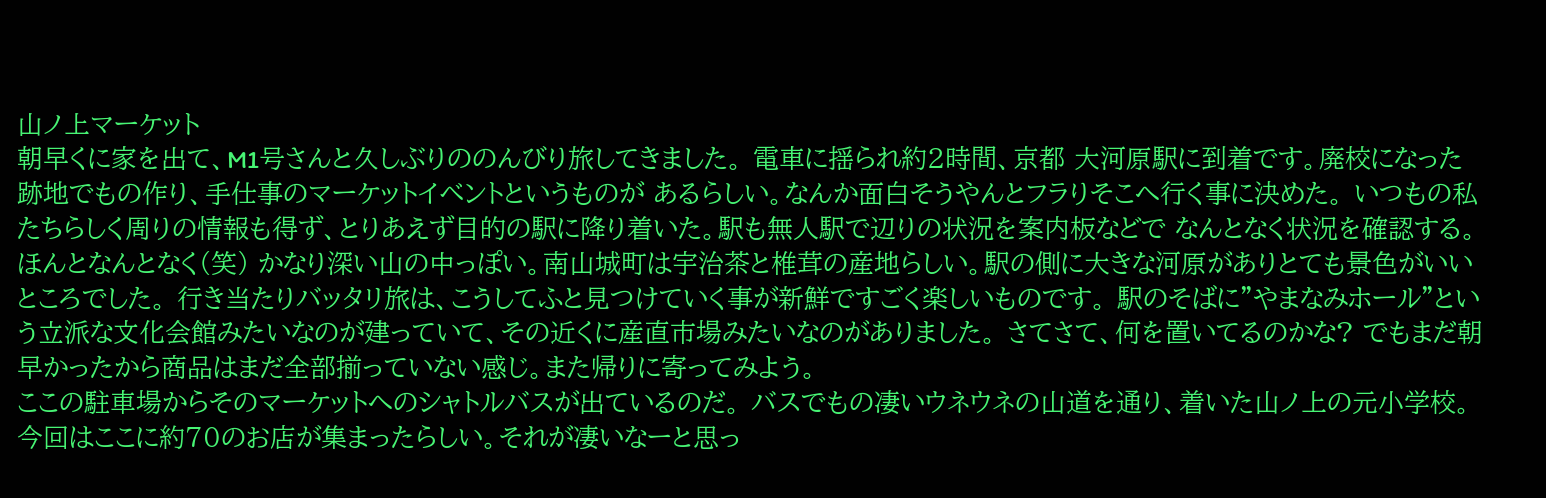山ノ上マーケット
朝早くに家を出て、M1号さんと久しぶりののんびり旅してきました。 電車に揺られ約2時間、京都 大河原駅に到着です。廃校になった跡地でもの作り、手仕事のマーケットイベントというものが あるらしい。なんか面白そうやんとフラりそこへ行く事に決めた。 いつもの私たちらしく周りの情報も得ず、とりあえず目的の駅に降り着いた。駅も無人駅で辺りの状況を案内板などで なんとなく状況を確認する。ほんとなんとなく(笑) かなり深い山の中っぽい。南山城町は宇治茶と椎茸の産地らしい。駅の側に大きな河原がありとても景色がいいところでした。 行き当たりバッタリ旅は、こうしてふと見つけていく事が新鮮ですごく楽しいものです。 駅のそばに”やまなみホール”という立派な文化会館みたいなのが建っていて、その近くに産直市場みたいなのがありました。 さてさて、何を置いてるのかな? でもまだ朝早かったから商品はまだ全部揃っていない感じ。また帰りに寄ってみよう。
ここの駐車場からそのマーケットへのシャトルバスが出ているのだ。 バスでもの凄いウネウネの山道を通り、着いた山ノ上の元小学校。今回はここに約70のお店が集まったらしい。それが凄いなーと思っ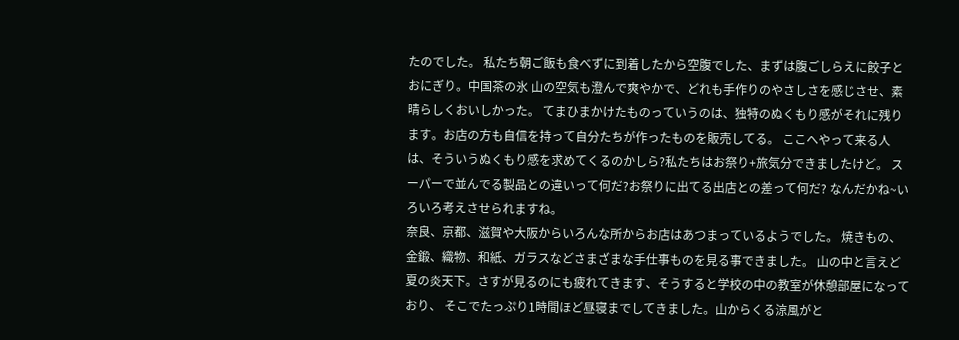たのでした。 私たち朝ご飯も食べずに到着したから空腹でした、まずは腹ごしらえに餃子とおにぎり。中国茶の氷 山の空気も澄んで爽やかで、どれも手作りのやさしさを感じさせ、素晴らしくおいしかった。 てまひまかけたものっていうのは、独特のぬくもり感がそれに残ります。お店の方も自信を持って自分たちが作ったものを販売してる。 ここへやって来る人は、そういうぬくもり感を求めてくるのかしら?私たちはお祭り+旅気分できましたけど。 スーパーで並んでる製品との違いって何だ?お祭りに出てる出店との差って何だ? なんだかね~いろいろ考えさせられますね。
奈良、京都、滋賀や大阪からいろんな所からお店はあつまっているようでした。 焼きもの、金鍛、織物、和紙、ガラスなどさまざまな手仕事ものを見る事できました。 山の中と言えど夏の炎天下。さすが見るのにも疲れてきます、そうすると学校の中の教室が休憩部屋になっており、 そこでたっぷり1時間ほど昼寝までしてきました。山からくる涼風がと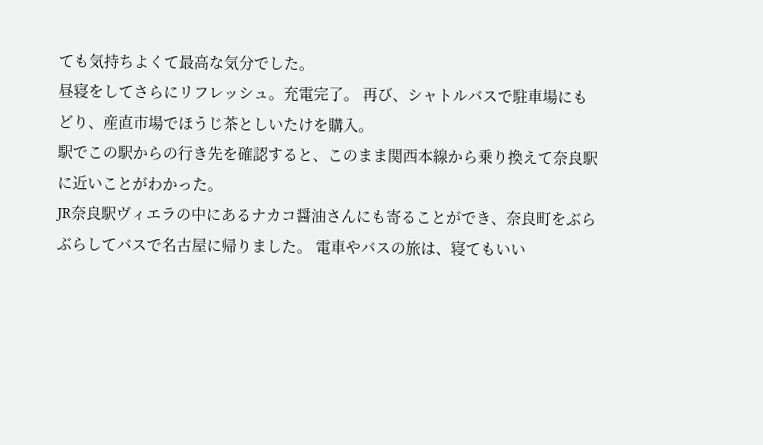ても気持ちよくて最高な気分でした。
昼寝をしてさらにリフレッシュ。充電完了。 再び、シャトルバスで駐車場にもどり、産直市場でほうじ茶としいたけを購入。
駅でこの駅からの行き先を確認すると、このまま関西本線から乗り換えて奈良駅に近いことがわかった。
JR奈良駅ヴィエラの中にあるナカコ醤油さんにも寄ることができ、奈良町をぶらぶらしてバスで名古屋に帰りました。 電車やバスの旅は、寝てもいい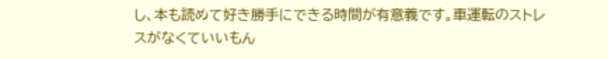し、本も読めて好き勝手にできる時間が有意義です。車運転のストレスがなくていいもん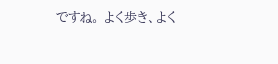ですね。 よく歩き、よく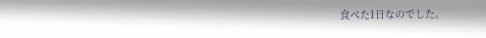食べた1日なのでした。